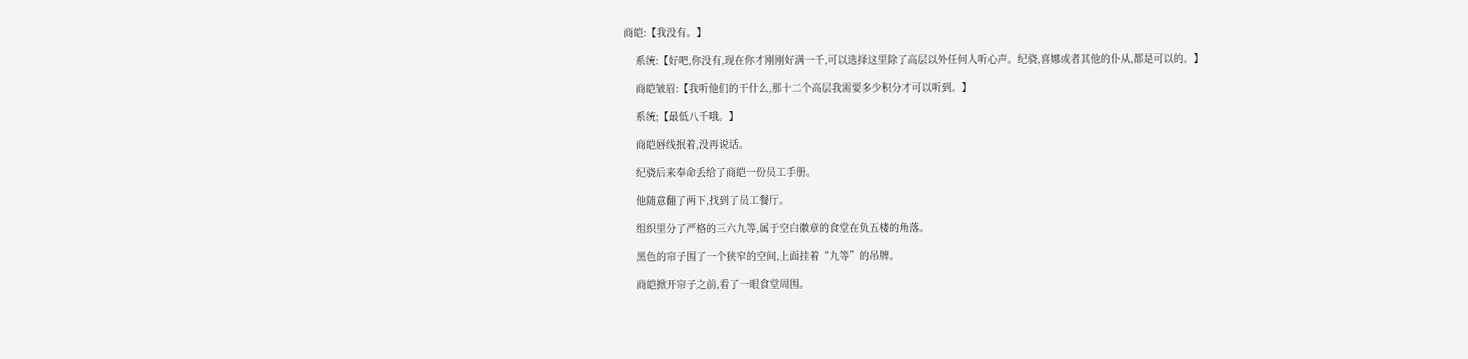商皑:【我没有。】

    系统:【好吧,你没有,现在你才刚刚好满一千,可以选择这里除了高层以外任何人听心声。纪骁,喜娜或者其他的仆从,都是可以的。】

    商皑皱眉:【我听他们的干什么,那十二个高层我需要多少积分才可以听到。】

    系统;【最低八千哦。】

    商皑唇线抿着,没再说话。

    纪骁后来奉命丢给了商皑一份员工手册。

    他随意翻了两下,找到了员工餐厅。

    组织里分了严格的三六九等,属于空白徽章的食堂在负五楼的角落。

    黑色的帘子围了一个狭窄的空间,上面挂着“九等”的吊牌。

    商皑掀开帘子之前,看了一眼食堂周围。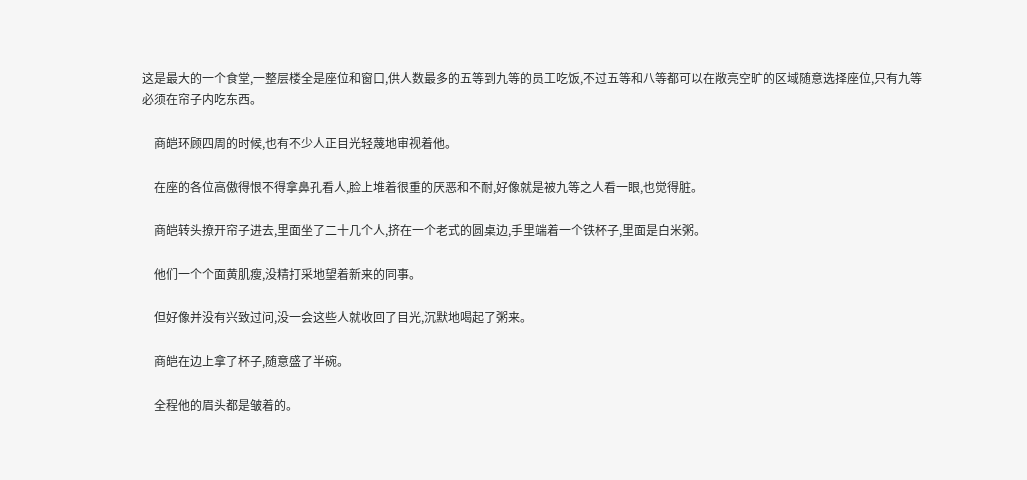这是最大的一个食堂,一整层楼全是座位和窗口,供人数最多的五等到九等的员工吃饭,不过五等和八等都可以在敞亮空旷的区域随意选择座位,只有九等必须在帘子内吃东西。

    商皑环顾四周的时候,也有不少人正目光轻蔑地审视着他。

    在座的各位高傲得恨不得拿鼻孔看人,脸上堆着很重的厌恶和不耐,好像就是被九等之人看一眼,也觉得脏。

    商皑转头撩开帘子进去,里面坐了二十几个人,挤在一个老式的圆桌边,手里端着一个铁杯子,里面是白米粥。

    他们一个个面黄肌瘦,没精打采地望着新来的同事。

    但好像并没有兴致过问,没一会这些人就收回了目光,沉默地喝起了粥来。

    商皑在边上拿了杯子,随意盛了半碗。

    全程他的眉头都是皱着的。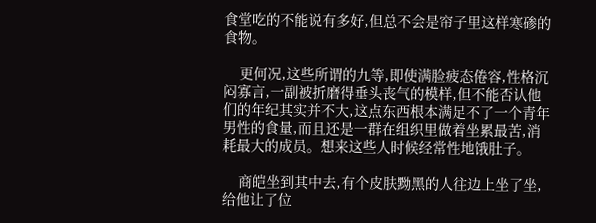食堂吃的不能说有多好,但总不会是帘子里这样寒碜的食物。

    更何况,这些所谓的九等,即使满脸疲态倦容,性格沉闷寡言,一副被折磨得垂头丧气的模样,但不能否认他们的年纪其实并不大,这点东西根本满足不了一个青年男性的食量,而且还是一群在组织里做着坐累最苦,消耗最大的成员。想来这些人时候经常性地饿肚子。

    商皑坐到其中去,有个皮肤黝黑的人往边上坐了坐,给他让了位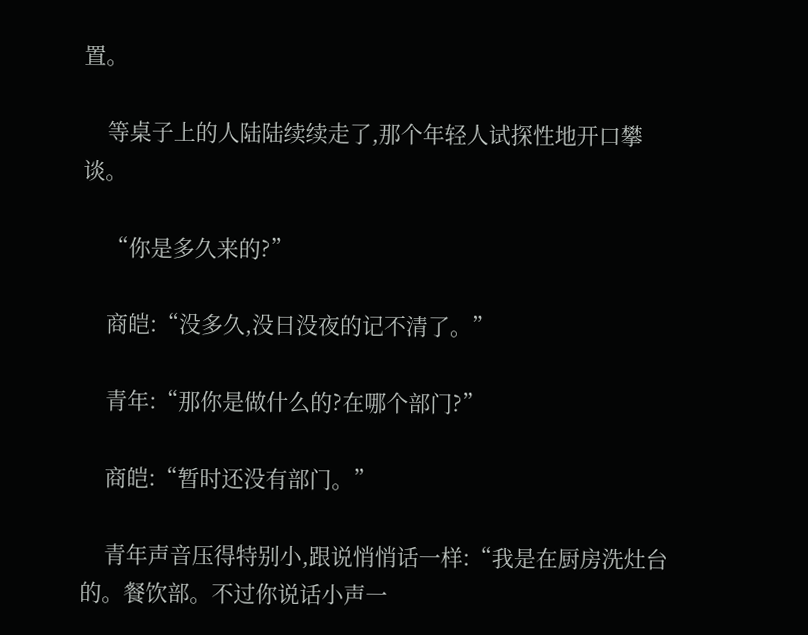置。

    等桌子上的人陆陆续续走了,那个年轻人试探性地开口攀谈。

    “你是多久来的?”

    商皑:“没多久,没日没夜的记不清了。”

    青年:“那你是做什么的?在哪个部门?”

    商皑:“暂时还没有部门。”

    青年声音压得特别小,跟说悄悄话一样:“我是在厨房洗灶台的。餐饮部。不过你说话小声一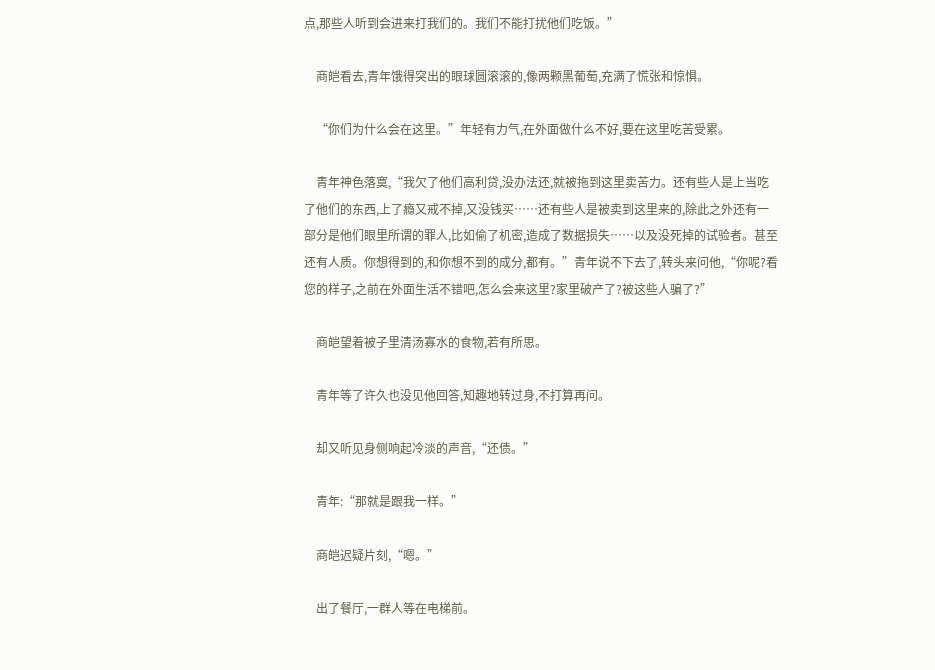点,那些人听到会进来打我们的。我们不能打扰他们吃饭。”

    商皑看去,青年饿得突出的眼球圆滚滚的,像两颗黑葡萄,充满了慌张和惊惧。

    “你们为什么会在这里。”年轻有力气,在外面做什么不好,要在这里吃苦受累。

    青年神色落寞,“我欠了他们高利贷,没办法还,就被拖到这里卖苦力。还有些人是上当吃了他们的东西,上了瘾又戒不掉,又没钱买……还有些人是被卖到这里来的,除此之外还有一部分是他们眼里所谓的罪人,比如偷了机密,造成了数据损失……以及没死掉的试验者。甚至还有人质。你想得到的,和你想不到的成分,都有。”青年说不下去了,转头来问他,“你呢?看您的样子,之前在外面生活不错吧,怎么会来这里?家里破产了?被这些人骗了?”

    商皑望着被子里清汤寡水的食物,若有所思。

    青年等了许久也没见他回答,知趣地转过身,不打算再问。

    却又听见身侧响起冷淡的声音,“还债。”

    青年:“那就是跟我一样。”

    商皑迟疑片刻,“嗯。”

    出了餐厅,一群人等在电梯前。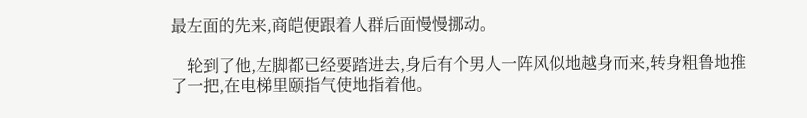最左面的先来,商皑便跟着人群后面慢慢挪动。

    轮到了他,左脚都已经要踏进去,身后有个男人一阵风似地越身而来,转身粗鲁地推了一把,在电梯里颐指气使地指着他。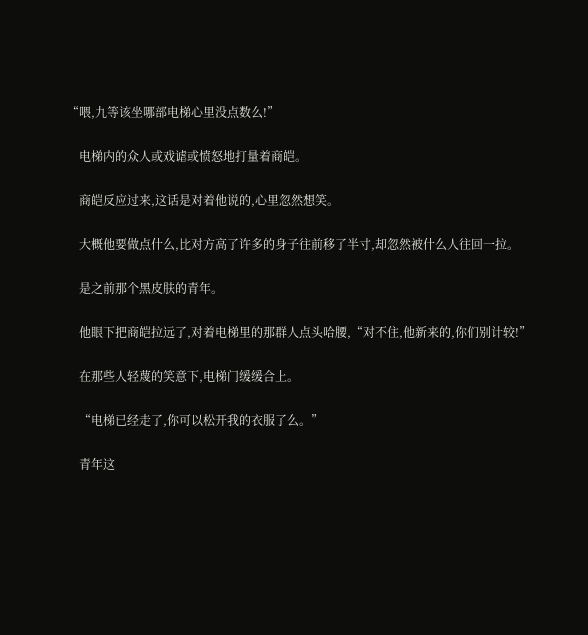“喂,九等该坐哪部电梯心里没点数么!”

    电梯内的众人或戏谑或愤怒地打量着商皑。

    商皑反应过来,这话是对着他说的,心里忽然想笑。

    大概他要做点什么,比对方高了许多的身子往前移了半寸,却忽然被什么人往回一拉。

    是之前那个黑皮肤的青年。

    他眼下把商皑拉远了,对着电梯里的那群人点头哈腰,“对不住,他新来的,你们别计较!”

    在那些人轻蔑的笑意下,电梯门缓缓合上。

    “电梯已经走了,你可以松开我的衣服了么。”

    青年这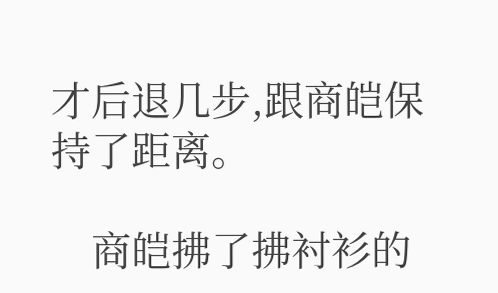才后退几步,跟商皑保持了距离。

    商皑拂了拂衬衫的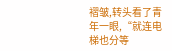褶皱,转头看了青年一眼,“就连电梯也分等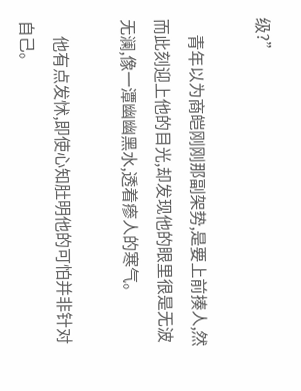级?”

    青年以为商皑刚刚那副架势,是要上前揍人,然而此刻迎上他的目光,却发现他的眼里很是无波无澜,像一潭幽幽黑水,透着瘆人的寒气。

    他有点发怵,即使心知肚明他的可怕并非针对自己。